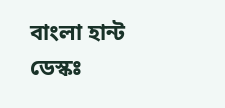বাংলা হান্ট ডেস্কঃ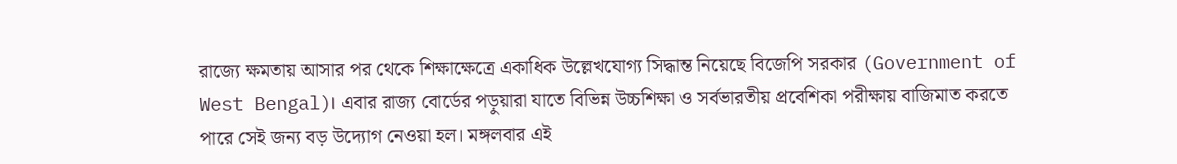রাজ্যে ক্ষমতায় আসার পর থেকে শিক্ষাক্ষেত্রে একাধিক উল্লেখযোগ্য সিদ্ধান্ত নিয়েছে বিজেপি সরকার (Government of West Bengal)। এবার রাজ্য বোর্ডের পড়ুয়ারা যাতে বিভিন্ন উচ্চশিক্ষা ও সর্বভারতীয় প্রবেশিকা পরীক্ষায় বাজিমাত করতে পারে সেই জন্য বড় উদ্যোগ নেওয়া হল। মঙ্গলবার এই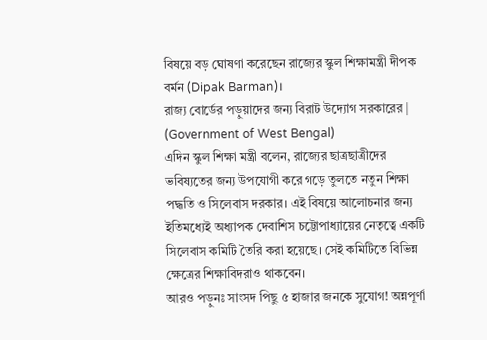বিষয়ে বড় ঘোষণা করেছেন রাজ্যের স্কুল শিক্ষামন্ত্রী দীপক বর্মন (Dipak Barman)।
রাজ্য বোর্ডের পড়ুয়াদের জন্য বিরাট উদ্যোগ সরকারের | (Government of West Bengal)
এদিন স্কুল শিক্ষা মন্ত্রী বলেন, রাজ্যের ছাত্রছাত্রীদের ভবিষ্যতের জন্য উপযোগী করে গড়ে তুলতে নতুন শিক্ষা পদ্ধতি ও সিলেবাস দরকার। এই বিষয়ে আলোচনার জন্য ইতিমধ্যেই অধ্যাপক দেবাশিস চট্টোপাধ্যায়ের নেতৃত্বে একটি সিলেবাস কমিটি তৈরি করা হয়েছে। সেই কমিটিতে বিভিন্ন ক্ষেত্রের শিক্ষাবিদরাও থাকবেন।
আরও পড়ুনঃ সাংসদ পিছু ৫ হাজার জনকে সুযোগ! অন্নপূর্ণা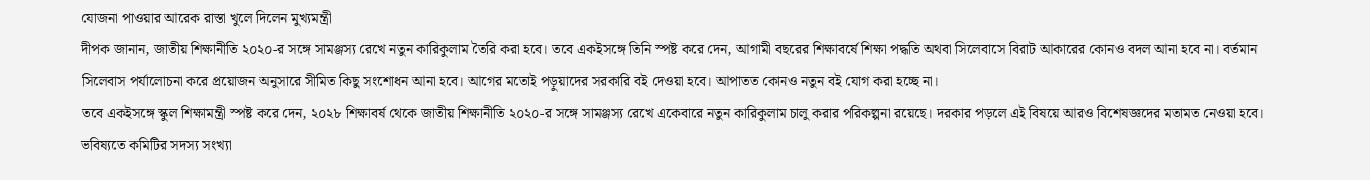যোজনা পাওয়ার আরেক রাস্তা খুলে দিলেন মুখ্যমন্ত্রী
দীপক জানান, জাতীয় শিক্ষানীতি ২০২০-র সঙ্গে সামঞ্জস্য রেখে নতুন কারিকুলাম তৈরি করা হবে। তবে একইসঙ্গে তিনি স্পষ্ট করে দেন, আগামী বছরের শিক্ষাবর্ষে শিক্ষা পদ্ধতি অথবা সিলেবাসে বিরাট আকারের কোনও বদল আনা হবে না। বর্তমান সিলেবাস পর্যালোচনা করে প্রয়োজন অনুসারে সীমিত কিছু সংশোধন আনা হবে। আগের মতোই পড়ুয়াদের সরকারি বই দেওয়া হবে। আপাতত কোনও নতুন বই যোগ করা হচ্ছে না।
তবে একইসঙ্গে স্কুল শিক্ষামন্ত্রী স্পষ্ট করে দেন, ২০২৮ শিক্ষাবর্ষ থেকে জাতীয় শিক্ষানীতি ২০২০-র সঙ্গে সামঞ্জস্য রেখে একেবারে নতুন কারিকুলাম চালু করার পরিকল্পনা রয়েছে। দরকার পড়লে এই বিষয়ে আরও বিশেষজ্ঞদের মতামত নেওয়া হবে। ভবিষ্যতে কমিটির সদস্য সংখ্যা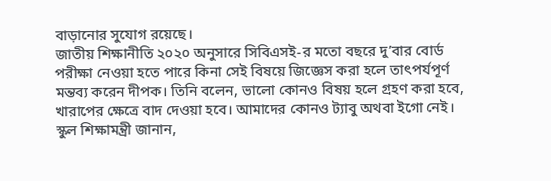বাড়ানোর সুযোগ রয়েছে।
জাতীয় শিক্ষানীতি ২০২০ অনুসারে সিবিএসই-র মতো বছরে দু’বার বোর্ড পরীক্ষা নেওয়া হতে পারে কিনা সেই বিষয়ে জিজ্ঞেস করা হলে তাৎপর্যপূর্ণ মন্তব্য করেন দীপক। তিনি বলেন, ভালো কোনও বিষয় হলে গ্রহণ করা হবে, খারাপের ক্ষেত্রে বাদ দেওয়া হবে। আমাদের কোনও ট্যাবু অথবা ইগো নেই।
স্কুল শিক্ষামন্ত্রী জানান,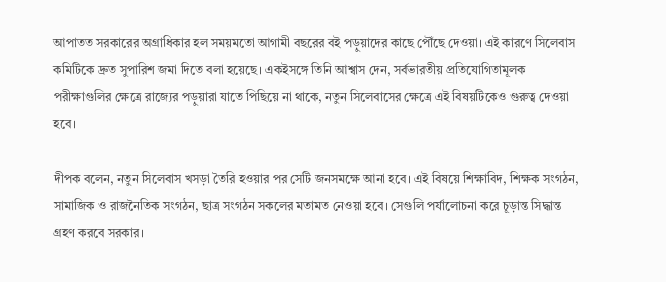আপাতত সরকারের অগ্রাধিকার হল সময়মতো আগামী বছরের বই পড়ুয়াদের কাছে পৌঁছে দেওয়া। এই কারণে সিলেবাস কমিটিকে দ্রুত সুপারিশ জমা দিতে বলা হয়েছে। একইসঙ্গে তিনি আশ্বাস দেন, সর্বভারতীয় প্রতিযোগিতামূলক পরীক্ষাগুলির ক্ষেত্রে রাজ্যের পড়ুয়ারা যাতে পিছিয়ে না থাকে, নতুন সিলেবাসের ক্ষেত্রে এই বিষয়টিকেও গুরুত্ব দেওয়া হবে।

দীপক বলেন, নতুন সিলেবাস খসড়া তৈরি হওয়ার পর সেটি জনসমক্ষে আনা হবে। এই বিষয়ে শিক্ষাবিদ, শিক্ষক সংগঠন, সামাজিক ও রাজনৈতিক সংগঠন, ছাত্র সংগঠন সকলের মতামত নেওয়া হবে। সেগুলি পর্যালোচনা করে চূড়ান্ত সিদ্ধান্ত গ্রহণ করবে সরকার।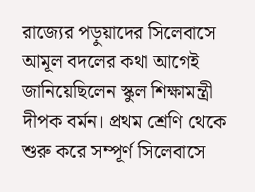রাজ্যের পড়ুয়াদের সিলেবাসে আমূল বদলের কথা আগেই জানিয়েছিলেন স্কুল শিক্ষামন্ত্রী দীপক বর্মন। প্রথম শ্রেণি থেকে শুরু করে সম্পূর্ণ সিলেবাসে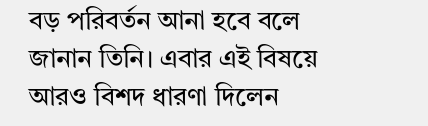বড় পরিবর্তন আনা হবে বলে জানান তিনি। এবার এই বিষয়ে আরও বিশদ ধারণা দিলেন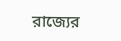রাজ্যের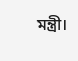মন্ত্রী।